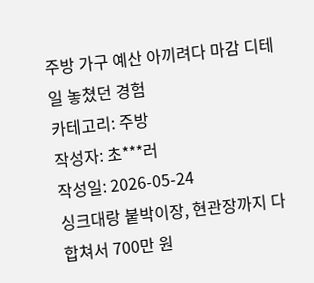주방 가구 예산 아끼려다 마감 디테일 놓쳤던 경험
카테고리: 주방
작성자: 초***러
작성일: 2026-05-24
싱크대랑 붙박이장, 현관장까지 다 합쳐서 700만 원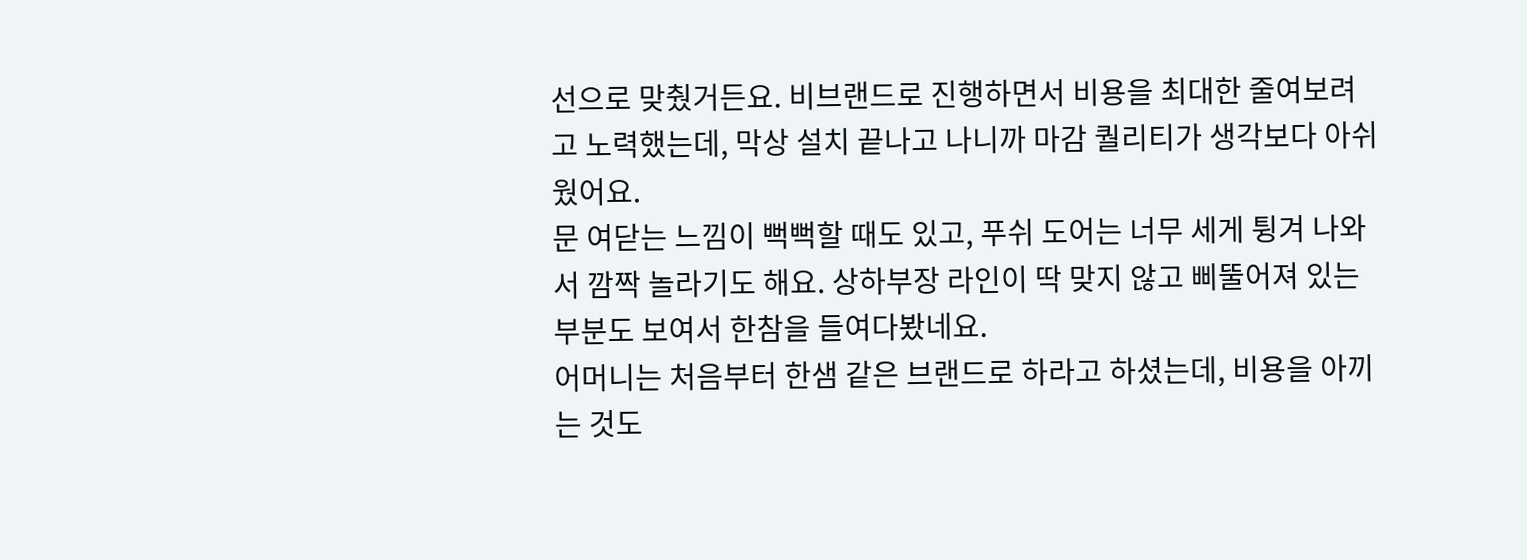선으로 맞췄거든요. 비브랜드로 진행하면서 비용을 최대한 줄여보려고 노력했는데, 막상 설치 끝나고 나니까 마감 퀄리티가 생각보다 아쉬웠어요.
문 여닫는 느낌이 뻑뻑할 때도 있고, 푸쉬 도어는 너무 세게 튕겨 나와서 깜짝 놀라기도 해요. 상하부장 라인이 딱 맞지 않고 삐뚤어져 있는 부분도 보여서 한참을 들여다봤네요.
어머니는 처음부터 한샘 같은 브랜드로 하라고 하셨는데, 비용을 아끼는 것도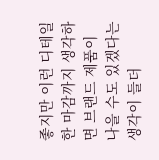좋지만 이런 디테일한 마감까지 생각하면 브랜드 제품이 나을 수도 있겠다는 생각이 들더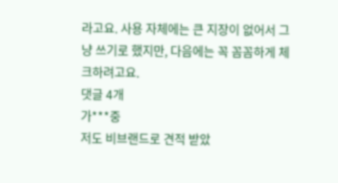라고요. 사용 자체에는 큰 지장이 없어서 그냥 쓰기로 했지만, 다음에는 꼭 꼼꼼하게 체크하려고요.
댓글 4개
가***중
저도 비브랜드로 견적 받았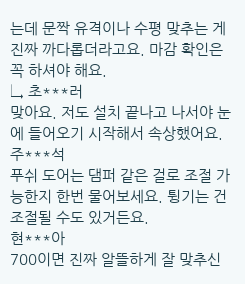는데 문짝 유격이나 수평 맞추는 게 진짜 까다롭더라고요. 마감 확인은 꼭 하셔야 해요.
↳ 초***러
맞아요. 저도 설치 끝나고 나서야 눈에 들어오기 시작해서 속상했어요.
주***석
푸쉬 도어는 댐퍼 같은 걸로 조절 가능한지 한번 물어보세요. 튕기는 건 조절될 수도 있거든요.
현***아
700이면 진짜 알뜰하게 잘 맞추신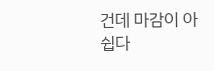건데 마감이 아쉽다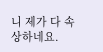니 제가 다 속상하네요.